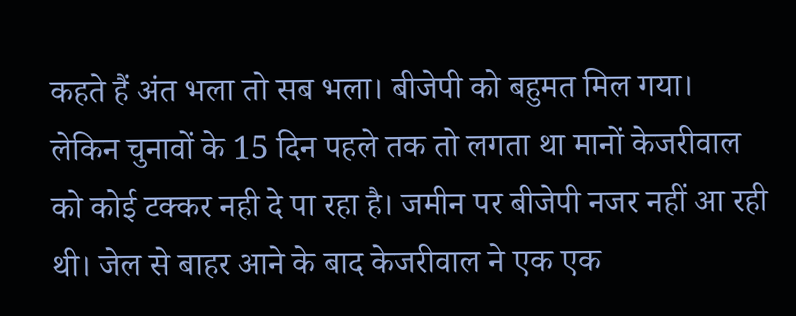कहते हैं अंत भला तो सब भला। बीजेपी को बहुमत मिल गया। लेकिन चुनावों के 15 दिन पहले तक तो लगता था मानों केजरीवाल को कोई टक्कर नही दे पा रहा है। जमीन पर बीजेपी नजर नहीं आ रही थी। जेल से बाहर आने के बाद केजरीवाल ने एक एक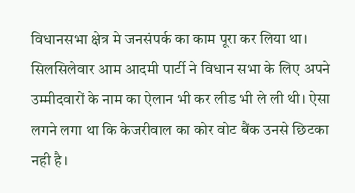विधानसभा क्षेत्र मे जनसंपर्क का काम पूरा कर लिया था। सिलसिलेवार आम आदमी पार्टी ने विधान सभा के लिए अपने उम्मीदवारों के नाम का ऐलान भी कर लीड भी ले ली थी। ऐसा लगने लगा था कि केजरीवाल का कोर वोट बैंक उनसे छिटका नही है।